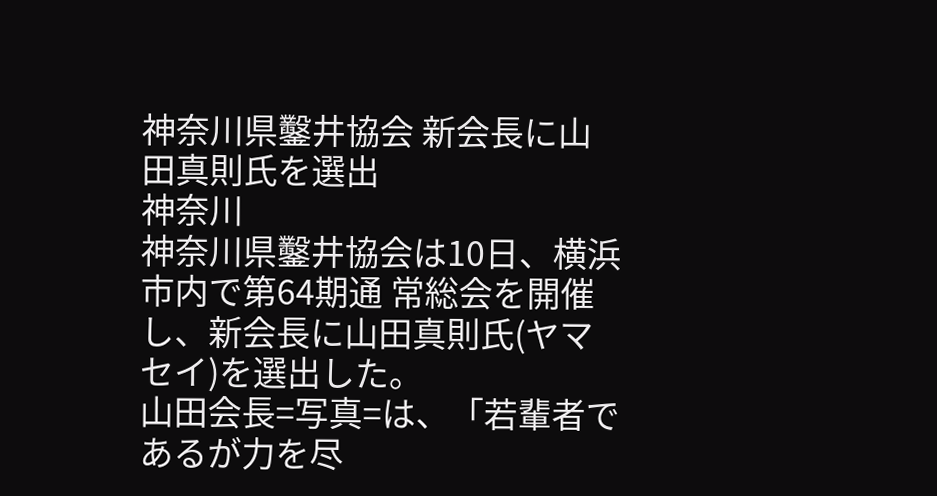神奈川県鑿井協会 新会長に山田真則氏を選出
神奈川
神奈川県鑿井協会は10日、横浜市内で第64期通 常総会を開催し、新会長に山田真則氏(ヤマセイ)を選出した。
山田会長=写真=は、「若輩者であるが力を尽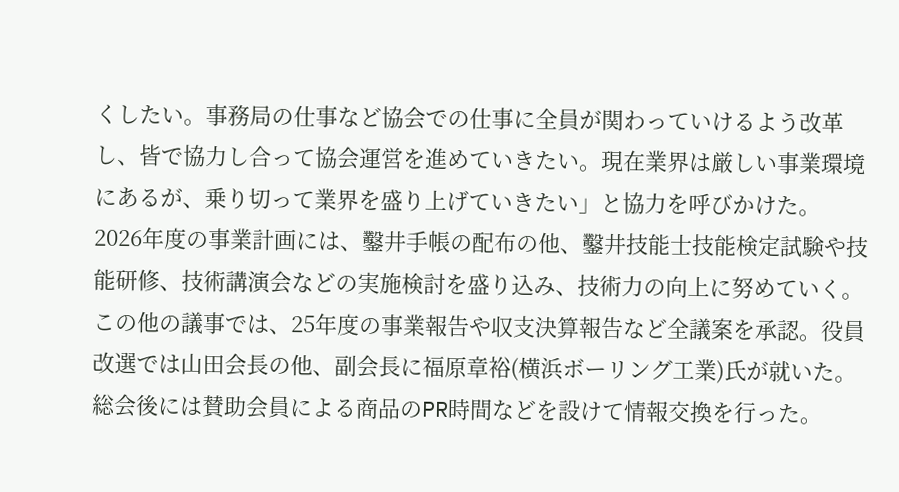くしたい。事務局の仕事など協会での仕事に全員が関わっていけるよう改革し、皆で協力し合って協会運営を進めていきたい。現在業界は厳しい事業環境にあるが、乗り切って業界を盛り上げていきたい」と協力を呼びかけた。
2026年度の事業計画には、鑿井手帳の配布の他、鑿井技能士技能検定試験や技能研修、技術講演会などの実施検討を盛り込み、技術力の向上に努めていく。この他の議事では、25年度の事業報告や収支決算報告など全議案を承認。役員改選では山田会長の他、副会長に福原章裕(横浜ボーリング工業)氏が就いた。総会後には賛助会員による商品のPR時間などを設けて情報交換を行った。